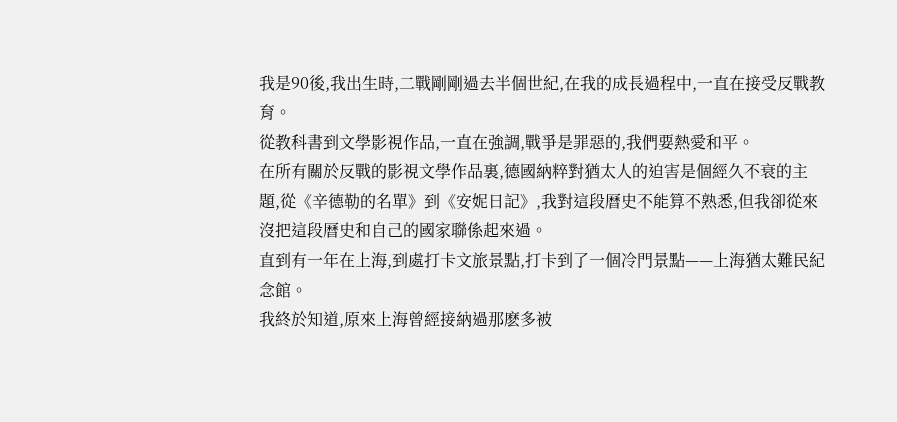我是90後,我出生時,二戰剛剛過去半個世紀,在我的成長過程中,一直在接受反戰教育。
從教科書到文學影視作品,一直在強調,戰爭是罪惡的,我們要熱愛和平。
在所有關於反戰的影視文學作品裏,德國納粹對猶太人的迫害是個經久不衰的主題,從《辛德勒的名單》到《安妮日記》,我對這段曆史不能算不熟悉,但我卻從來沒把這段曆史和自己的國家聯係起來過。
直到有一年在上海,到處打卡文旅景點,打卡到了一個冷門景點——上海猶太難民紀念館。
我終於知道,原來上海曾經接納過那麽多被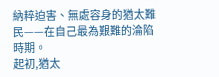納粹迫害、無處容身的猶太難民——在自己最為艱難的淪陷時期。
起初,猶太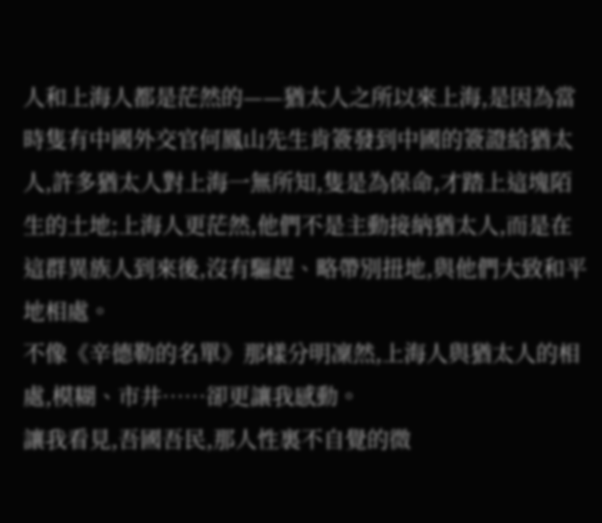人和上海人都是茫然的——猶太人之所以來上海,是因為當時隻有中國外交官何鳳山先生肯簽發到中國的簽證給猶太人,許多猶太人對上海一無所知,隻是為保命,才踏上這塊陌生的土地;上海人更茫然,他們不是主動接納猶太人,而是在這群異族人到來後,沒有驅趕、略帶別扭地,與他們大致和平地相處。
不像《辛德勒的名單》那樣分明凜然,上海人與猶太人的相處,模糊、市井……卻更讓我感動。
讓我看見,吾國吾民,那人性裏不自覺的微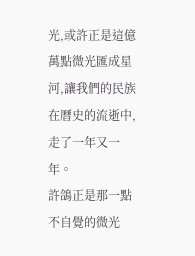光,或許正是這億萬點微光匯成星河,讓我們的民族在曆史的流逝中,走了一年又一年。
許鴿正是那一點不自覺的微光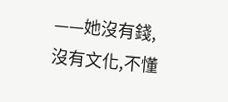——她沒有錢,沒有文化,不懂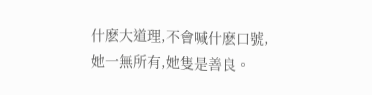什麽大道理,不會喊什麽口號,她一無所有,她隻是善良。